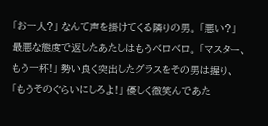「お一人?」 なんて声を掛けてくる隣りの男。 「悪い?」 最悪な態度で返したあたしはもうベロベロ。 「マスター、もう一杯!」 勢い良く突出したグラスをその男は握り、 「もうそのぐらいにしろよ!」 優しく微笑んであた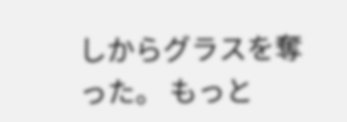しからグラスを奪った。 もっと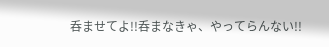呑ませてよ!!呑まなきゃ、やってらんない!!